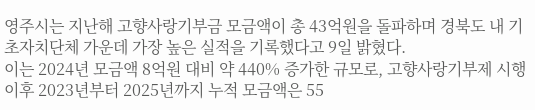영주시는 지난해 고향사랑기부금 모금액이 총 43억원을 돌파하며 경북도 내 기초자치단체 가운데 가장 높은 실적을 기록했다고 9일 밝혔다.
이는 2024년 모금액 8억원 대비 약 440% 증가한 규모로, 고향사랑기부제 시행 이후 2023년부터 2025년까지 누적 모금액은 55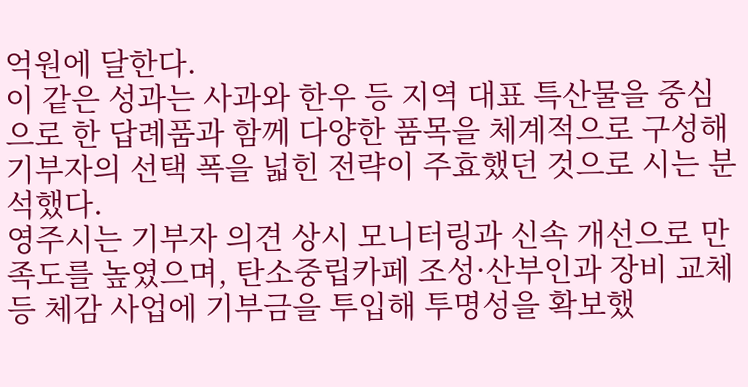억원에 달한다.
이 같은 성과는 사과와 한우 등 지역 대표 특산물을 중심으로 한 답례품과 함께 다양한 품목을 체계적으로 구성해 기부자의 선택 폭을 넓힌 전략이 주효했던 것으로 시는 분석했다.
영주시는 기부자 의견 상시 모니터링과 신속 개선으로 만족도를 높였으며, 탄소중립카페 조성·산부인과 장비 교체 등 체감 사업에 기부금을 투입해 투명성을 확보했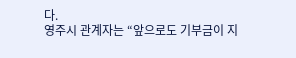다.
영주시 관계자는 “앞으로도 기부금이 지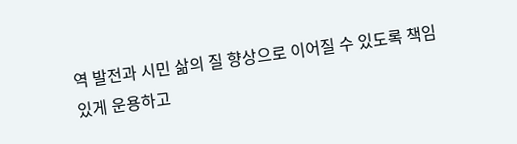역 발전과 시민 삶의 질 향상으로 이어질 수 있도록 책임 있게 운용하고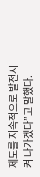제도를 지속적으로 발전시켜 나가겠다”고 말했다.